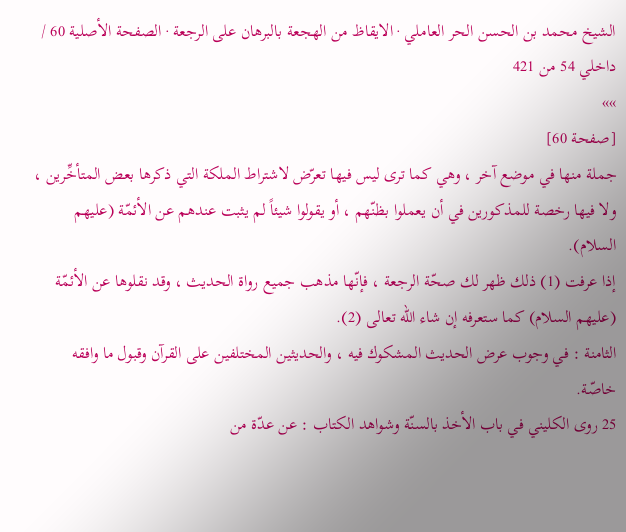الشيخ محمد بن الحسن الحر العاملي · الايقاظ من الهجعة بالبرهان على الرجعة · الصفحة الأصلية 60 / داخلي 54 من 421
»»
[صفحة 60]
جملة منها في موضع آخر ، وهي كما ترى ليس فيها تعرّض لاشتراط الملكة التي ذكرها بعض المتأخِّرين ، ولا فيها رخصة للمذكورين في أن يعملوا بظنّهم ، أو يقولوا شيئاً لم يثبت عندهم عن الأئمّة (عليهم السلام).
إذا عرفت (1) ذلك ظهر لك صحّة الرجعة ، فإنّها مذهب جميع رواة الحديث ، وقد نقلوها عن الأئمّة (عليهم السلام) كما ستعرفه إن شاء الله تعالى (2).
الثامنة : في وجوب عرض الحديث المشكوك فيه ، والحديثين المختلفين على القرآن وقبول ما وافقه خاصّة.
25 روى الكليني في باب الأخذ بالسنّة وشواهد الكتاب : عن عدّة من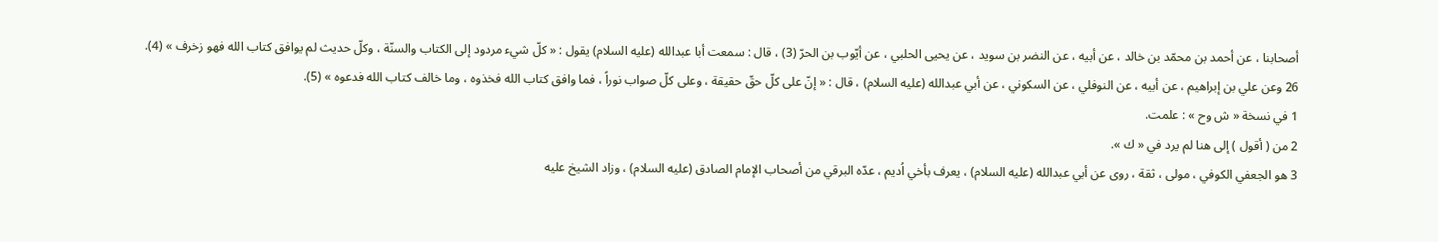أصحابنا ، عن أحمد بن محمّد بن خالد ، عن أبيه ، عن النضر بن سويد ، عن يحيى الحلبي ، عن أيّوب بن الحرّ (3) ، قال : سمعت أبا عبدالله (عليه السلام) يقول : « كلّ شيء مردود إلى الكتاب والسنّة ، وكلّ حديث لم يوافق كتاب الله فهو زخرف » (4).
26 وعن علي بن إبراهيم ، عن أبيه ، عن النوفلي ، عن السكوني ، عن أبي عبدالله (عليه السلام) ، قال : « إنّ على كلّ حقّ حقيقة ، وعلى كلّ صواب نوراً ، فما وافق كتاب الله فخذوه ، وما خالف كتاب الله فدعوه » (5).
1 في نسخة « ش وح » : علمت.
2 من ( أقول ) إلى هنا لم يرد في « ك ».
3 هو الجعفي الكوفي ، مولى ، ثقة ، روى عن أبي عبدالله (عليه السلام) ، يعرف بأخي اُديم ، عدّه البرقي من أصحاب الإمام الصادق (عليه السلام) ، وزاد الشيخ عليه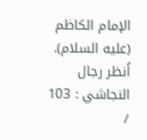الإمام الكاظم (عليه السلام).
اُنظر رجال النجاشي : 103 /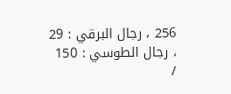256 ، رجال البرقي : 29 ، رجال الطوسي : 150 /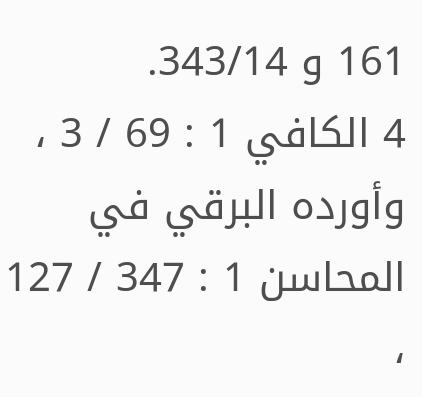161 و 343/14.
4 الكافي 1 : 69 / 3 ، وأورده البرقي في المحاسن 1 : 347 / 127 ،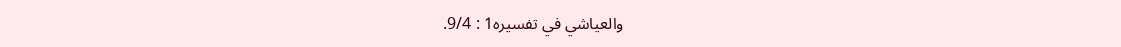والعياشي في تفسيره1 : 9/4.